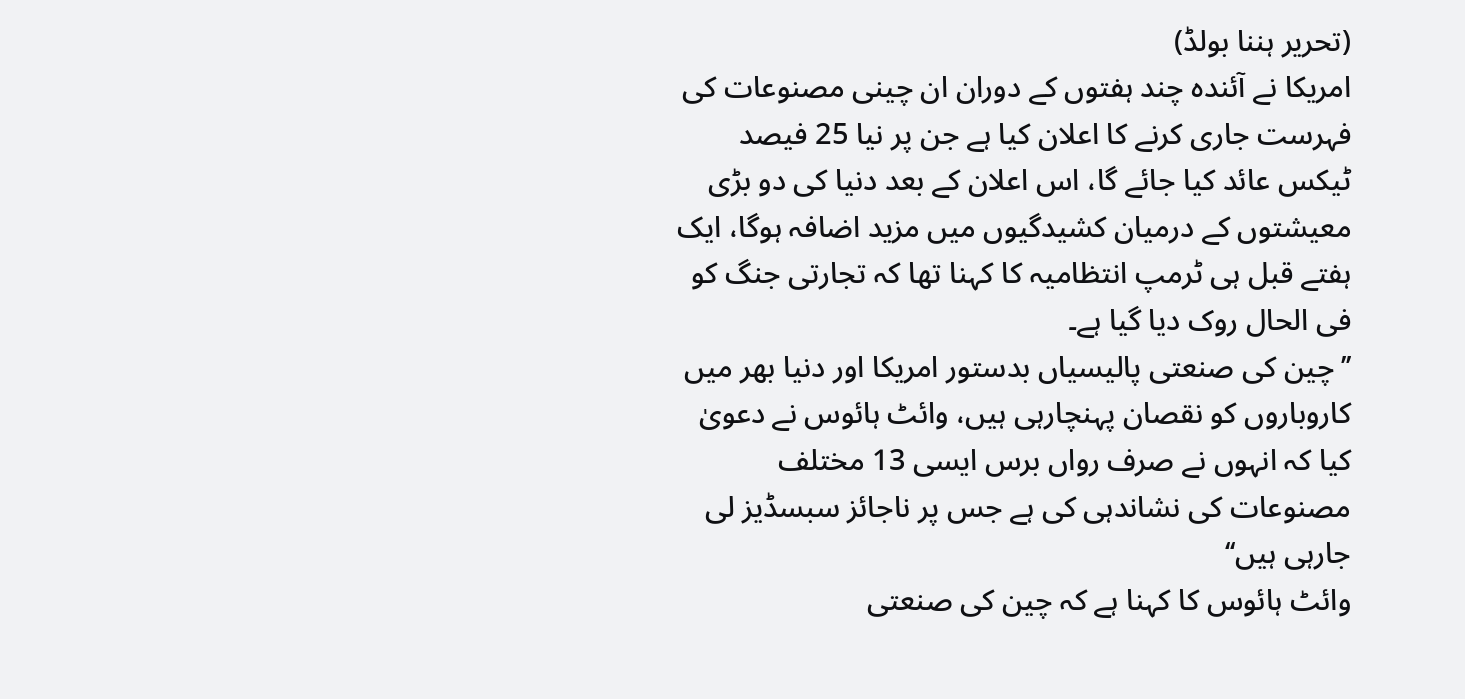(تحریر ہننا بولڈ)
امریکا نے آئندہ چند ہفتوں کے دوران ان چینی مصنوعات کی فہرست جاری کرنے کا اعلان کیا ہے جن پر نیا 25 فیصد ٹیکس عائد کیا جائے گا، اس اعلان کے بعد دنیا کی دو بڑی معیشتوں کے درمیان کشیدگیوں میں مزید اضافہ ہوگا، ایک ہفتے قبل ہی ٹرمپ انتظامیہ کا کہنا تھا کہ تجارتی جنگ کو فی الحال روک دیا گیا ہے۔
’’چین کی صنعتی پالیسیاں بدستور امریکا اور دنیا بھر میں کاروباروں کو نقصان پہنچارہی ہیں، وائٹ ہائوس نے دعویٰ کیا کہ انہوں نے صرف رواں برس ایسی 13 مختلف مصنوعات کی نشاندہی کی ہے جس پر ناجائز سبسڈیز لی جارہی ہیں‘‘
وائٹ ہائوس کا کہنا ہے کہ چین کی صنعتی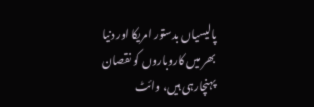پالیسیاں بدستور امریکا اور دنیا بھر میں کاروباروں کو نقصان پہنچارہی ہیں، وائٹ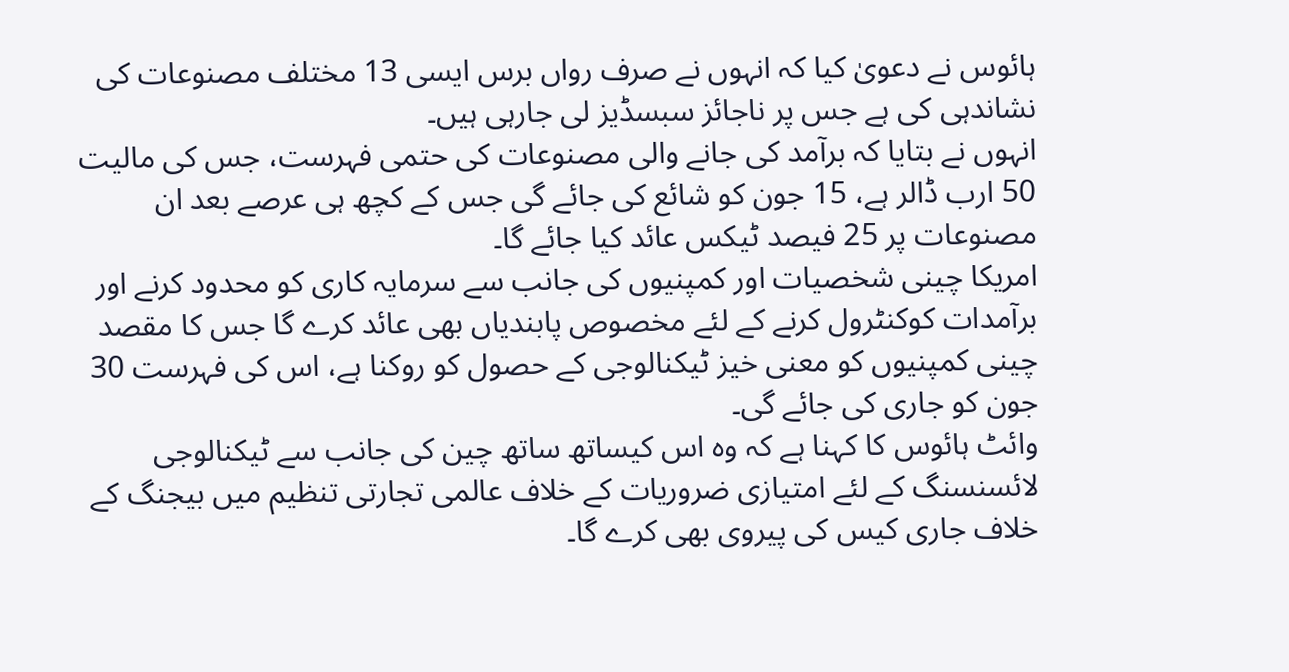ہائوس نے دعویٰ کیا کہ انہوں نے صرف رواں برس ایسی 13 مختلف مصنوعات کی نشاندہی کی ہے جس پر ناجائز سبسڈیز لی جارہی ہیں۔
انہوں نے بتایا کہ برآمد کی جانے والی مصنوعات کی حتمی فہرست، جس کی مالیت 50 ارب ڈالر ہے، 15 جون کو شائع کی جائے گی جس کے کچھ ہی عرصے بعد ان مصنوعات پر 25 فیصد ٹیکس عائد کیا جائے گا۔
امریکا چینی شخصیات اور کمپنیوں کی جانب سے سرمایہ کاری کو محدود کرنے اور برآمدات کوکنٹرول کرنے کے لئے مخصوص پابندیاں بھی عائد کرے گا جس کا مقصد چینی کمپنیوں کو معنی خیز ٹیکنالوجی کے حصول کو روکنا ہے، اس کی فہرست 30 جون کو جاری کی جائے گی۔
وائٹ ہائوس کا کہنا ہے کہ وہ اس کیساتھ ساتھ چین کی جانب سے ٹیکنالوجی لائسنسنگ کے لئے امتیازی ضروریات کے خلاف عالمی تجارتی تنظیم میں بیجنگ کے خلاف جاری کیس کی پیروی بھی کرے گا۔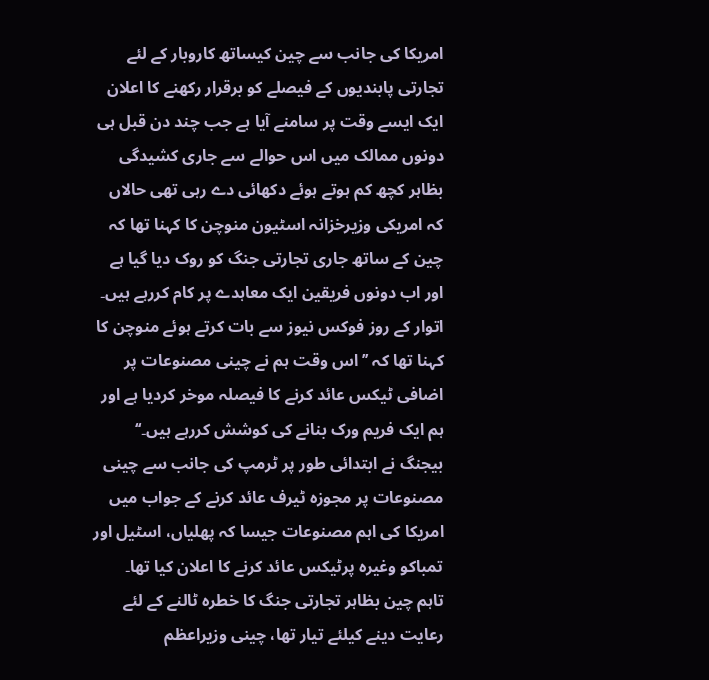امریکا کی جانب سے چین کیساتھ کاروبار کے لئے تجارتی پابندیوں کے فیصلے کو برقرار رکھنے کا اعلان ایک ایسے وقت پر سامنے آیا ہے جب چند دن قبل ہی دونوں ممالک میں اس حوالے سے جاری کشیدگی بظاہر کچھ کم ہوتے ہوئے دکھائی دے رہی تھی حالاں کہ امریکی وزیرخزانہ اسٹیون منوچن کا کہنا تھا کہ چین کے ساتھ جاری تجارتی جنگ کو روک دیا گیا ہے اور اب دونوں فریقین ایک معاہدے پر کام کررہے ہیں۔
اتوار کے روز فوکس نیوز سے بات کرتے ہوئے منوچن کا کہنا تھا کہ ’’اس وقت ہم نے چینی مصنوعات پر اضافی ٹیکس عائد کرنے کا فیصلہ موخر کردیا ہے اور ہم ایک فریم ورک بنانے کی کوشش کررہے ہیں۔‘‘
بیجنگ نے ابتدائی طور پر ٹرمپ کی جانب سے چینی مصنوعات پر مجوزہ ٹیرف عائد کرنے کے جواب میں امریکا کی اہم مصنوعات جیسا کہ پھلیاں، اسٹیل اور تمباکو وغیرہ پرٹیکس عائد کرنے کا اعلان کیا تھا۔
تاہم چین بظاہر تجارتی جنگ کا خطرہ ٹالنے کے لئے رعایت دینے کیلئے تیار تھا، چینی وزیراعظم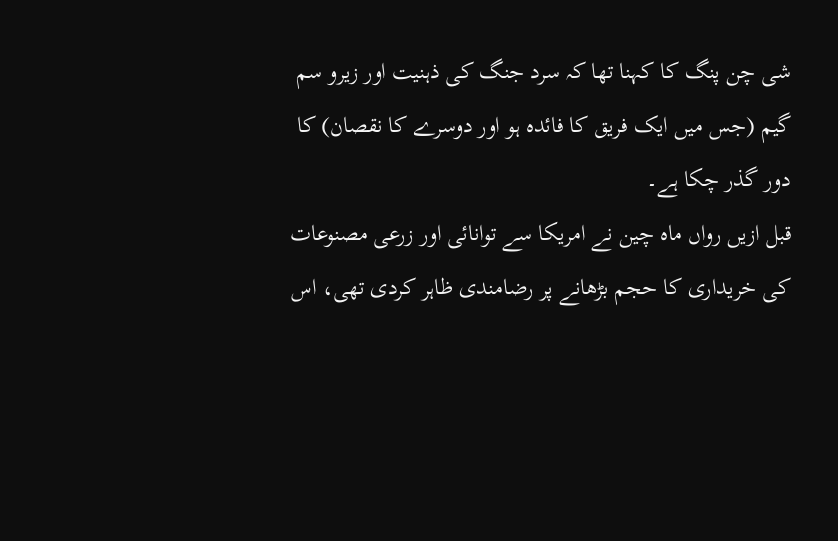شی چن پنگ کا کہنا تھا کہ سرد جنگ کی ذہنیت اور زیرو سم گیم (جس میں ایک فریق کا فائدہ ہو اور دوسرے کا نقصان) کا دور گذر چکا ہے۔
قبل ازیں رواں ماہ چین نے امریکا سے توانائی اور زرعی مصنوعات کی خریداری کا حجم بڑھانے پر رضامندی ظاہر کردی تھی، اس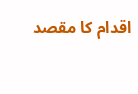اقدام کا مقصد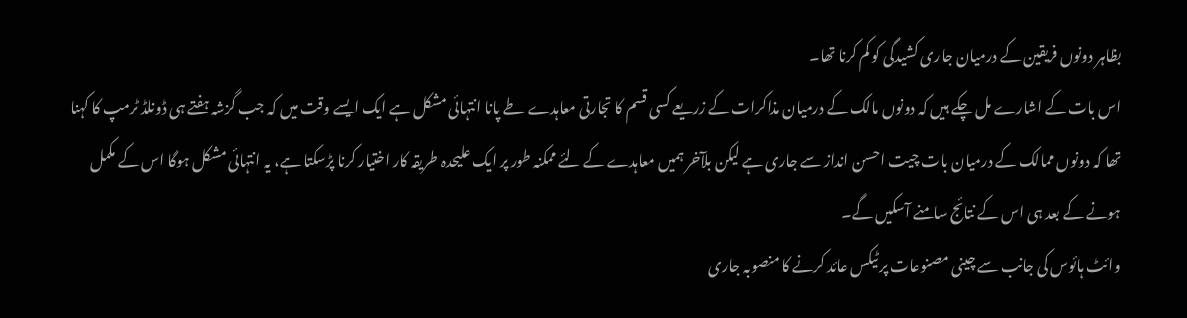بظاہر دونوں فریقین کے درمیان جاری کشیدگی کو کم کرنا تھا۔
اس بات کے اشارے مل چکے ہیں کہ دونوں مالک کے درمیان مذاکرات کے زریعے کسی قسم کا تجارتی معاہدے طے پانا انتہائی مشکل ہے ایک ایسے وقت میں کہ جب گزشہ ہفتے ہی ڈونلڈ ٹرمپ کا کہنا تھا کہ دونوں ممالک کے درمیان بات چیت احسن انداز سے جاری ہے لیکن بلآخر ہمیں معاہدے کے لئے ممکنہ طور پر ایک علیحدہ طریقہ کار اختیار کرنا پڑسکتا ہے، یہ انتہائی مشکل ہوگا اس کے مکمل ہونے کے بعد ہی اس کے نتائج سامنے آسکیں گے۔
وائٹ ہائوس کی جانب سے چینی مصنوعات پر ٹیکس عائد کرنے کا منصوبہ جاری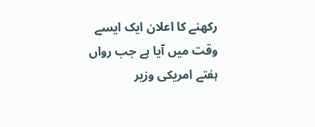رکھنے کا اعلان ایک ایسے وقت میں آیا ہے جب رواں ہفتے امریکی وزیر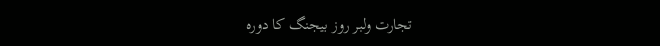تجارت ولبر روز بیجنگ کا دورہ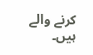کرنے والے ہیں۔